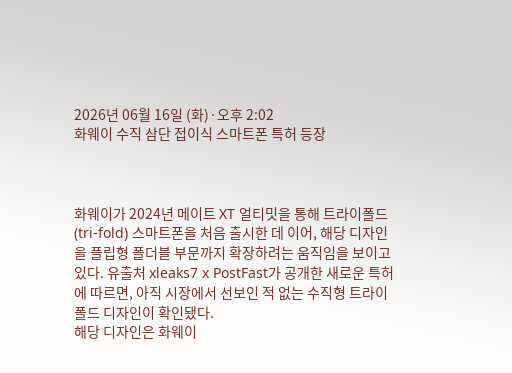2026년 06월 16일 (화)·오후 2:02
화웨이 수직 삼단 접이식 스마트폰 특허 등장



화웨이가 2024년 메이트 XT 얼티밋을 통해 트라이폴드(tri-fold) 스마트폰을 처음 출시한 데 이어, 해당 디자인을 플립형 폴더블 부문까지 확장하려는 움직임을 보이고 있다. 유출처 xleaks7 x PostFast가 공개한 새로운 특허에 따르면, 아직 시장에서 선보인 적 없는 수직형 트라이폴드 디자인이 확인됐다.
해당 디자인은 화웨이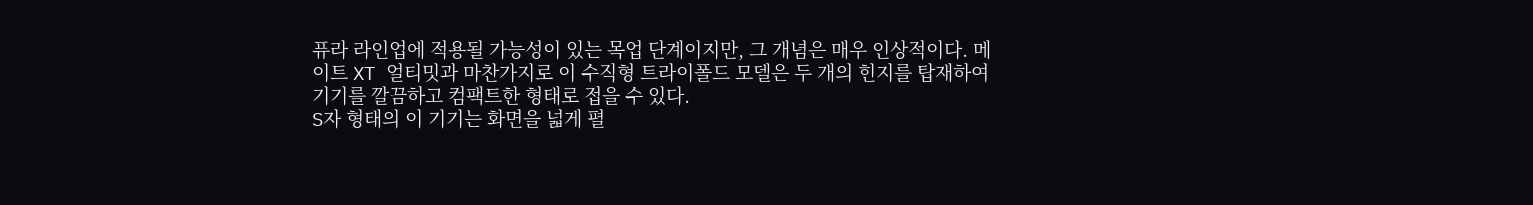퓨라 라인업에 적용될 가능성이 있는 목업 단계이지만, 그 개념은 매우 인상적이다. 메이트 XT 얼티밋과 마찬가지로 이 수직형 트라이폴드 모델은 두 개의 힌지를 탑재하여 기기를 깔끔하고 컴팩트한 형태로 접을 수 있다.
S자 형태의 이 기기는 화면을 넓게 펼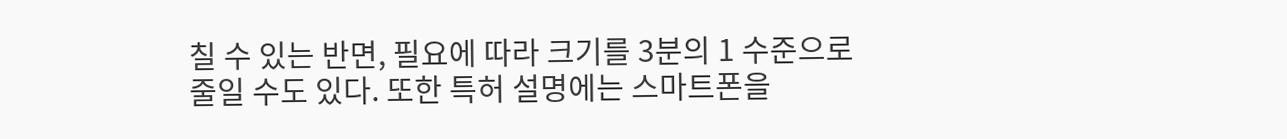칠 수 있는 반면, 필요에 따라 크기를 3분의 1 수준으로 줄일 수도 있다. 또한 특허 설명에는 스마트폰을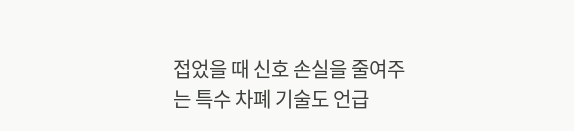접었을 때 신호 손실을 줄여주는 특수 차폐 기술도 언급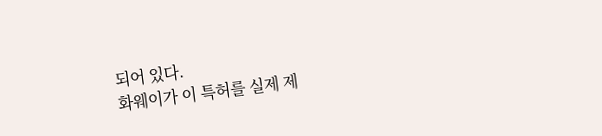되어 있다.
화웨이가 이 특허를 실제 제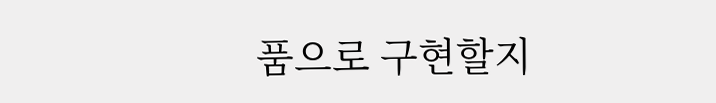품으로 구현할지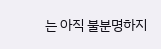는 아직 불분명하지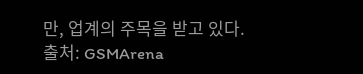만, 업계의 주목을 받고 있다.
출처: GSMArena